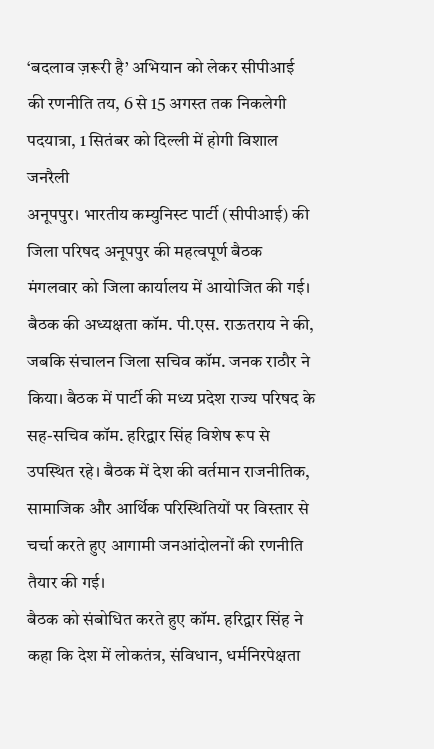‘बदलाव ज़रूरी है’ अभियान को लेकर सीपीआई की रणनीति तय, 6 से 15 अगस्त तक निकलेगी पदयात्रा, 1 सितंबर को दिल्ली में होगी विशाल जनरैली
अनूपपुर। भारतीय कम्युनिस्ट पार्टी (सीपीआई) की जिला परिषद अनूपपुर की महत्वपूर्ण बैठक मंगलवार को जिला कार्यालय में आयोजित की गई। बैठक की अध्यक्षता कॉम. पी.एस. राऊतराय ने की, जबकि संचालन जिला सचिव कॉम. जनक राठौर ने किया। बैठक में पार्टी की मध्य प्रदेश राज्य परिषद के सह-सचिव कॉम. हरिद्वार सिंह विशेष रूप से उपस्थित रहे। बैठक में देश की वर्तमान राजनीतिक, सामाजिक और आर्थिक परिस्थितियों पर विस्तार से चर्चा करते हुए आगामी जनआंदोलनों की रणनीति तैयार की गई।
बैठक को संबोधित करते हुए कॉम. हरिद्वार सिंह ने कहा कि देश में लोकतंत्र, संविधान, धर्मनिरपेक्षता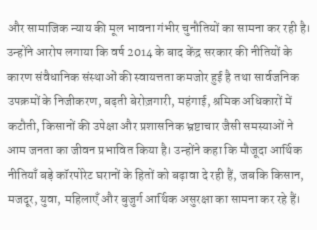और सामाजिक न्याय की मूल भावना गंभीर चुनौतियों का सामना कर रही है। उन्होंने आरोप लगाया कि वर्ष 2014 के बाद केंद्र सरकार की नीतियों के कारण संवैधानिक संस्थाओं की स्वायत्तता कमजोर हुई है तथा सार्वजनिक उपक्रमों के निजीकरण, बढ़ती बेरोज़गारी, महंगाई, श्रमिक अधिकारों में कटौती, किसानों की उपेक्षा और प्रशासनिक भ्रष्टाचार जैसी समस्याओं ने आम जनता का जीवन प्रभावित किया है। उन्होंने कहा कि मौजूदा आर्थिक नीतियाँ बड़े कॉरपोरेट घरानों के हितों को बढ़ावा दे रही हैं, जबकि किसान, मजदूर, युवा, महिलाएँ और बुजुर्ग आर्थिक असुरक्षा का सामना कर रहे हैं।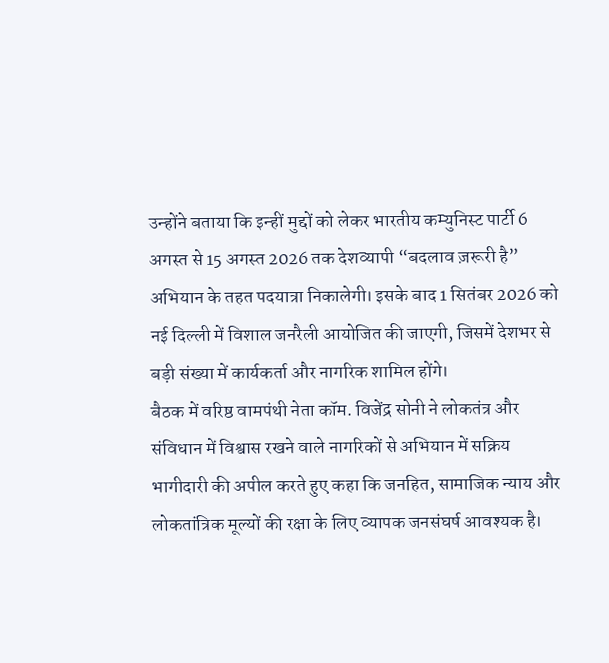उन्होंने बताया कि इन्हीं मुद्दों को लेकर भारतीय कम्युनिस्ट पार्टी 6 अगस्त से 15 अगस्त 2026 तक देशव्यापी “बदलाव ज़रूरी है” अभियान के तहत पदयात्रा निकालेगी। इसके बाद 1 सितंबर 2026 को नई दिल्ली में विशाल जनरैली आयोजित की जाएगी, जिसमें देशभर से बड़ी संख्या में कार्यकर्ता और नागरिक शामिल होंगे।
बैठक में वरिष्ठ वामपंथी नेता कॉम. विजेंद्र सोनी ने लोकतंत्र और संविधान में विश्वास रखने वाले नागरिकों से अभियान में सक्रिय भागीदारी की अपील करते हुए कहा कि जनहित, सामाजिक न्याय और लोकतांत्रिक मूल्यों की रक्षा के लिए व्यापक जनसंघर्ष आवश्यक है।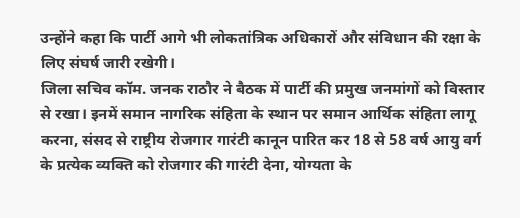उन्होंने कहा कि पार्टी आगे भी लोकतांत्रिक अधिकारों और संविधान की रक्षा के लिए संघर्ष जारी रखेगी।
जिला सचिव कॉम. जनक राठौर ने बैठक में पार्टी की प्रमुख जनमांगों को विस्तार से रखा। इनमें समान नागरिक संहिता के स्थान पर समान आर्थिक संहिता लागू करना, संसद से राष्ट्रीय रोजगार गारंटी कानून पारित कर 18 से 58 वर्ष आयु वर्ग के प्रत्येक व्यक्ति को रोजगार की गारंटी देना, योग्यता के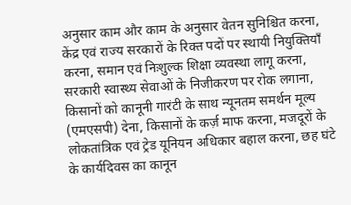अनुसार काम और काम के अनुसार वेतन सुनिश्चित करना, केंद्र एवं राज्य सरकारों के रिक्त पदों पर स्थायी नियुक्तियाँ करना, समान एवं निःशुल्क शिक्षा व्यवस्था लागू करना, सरकारी स्वास्थ्य सेवाओं के निजीकरण पर रोक लगाना, किसानों को कानूनी गारंटी के साथ न्यूनतम समर्थन मूल्य (एमएसपी) देना, किसानों के कर्ज़ माफ करना, मजदूरों के लोकतांत्रिक एवं ट्रेड यूनियन अधिकार बहाल करना, छह घंटे के कार्यदिवस का कानून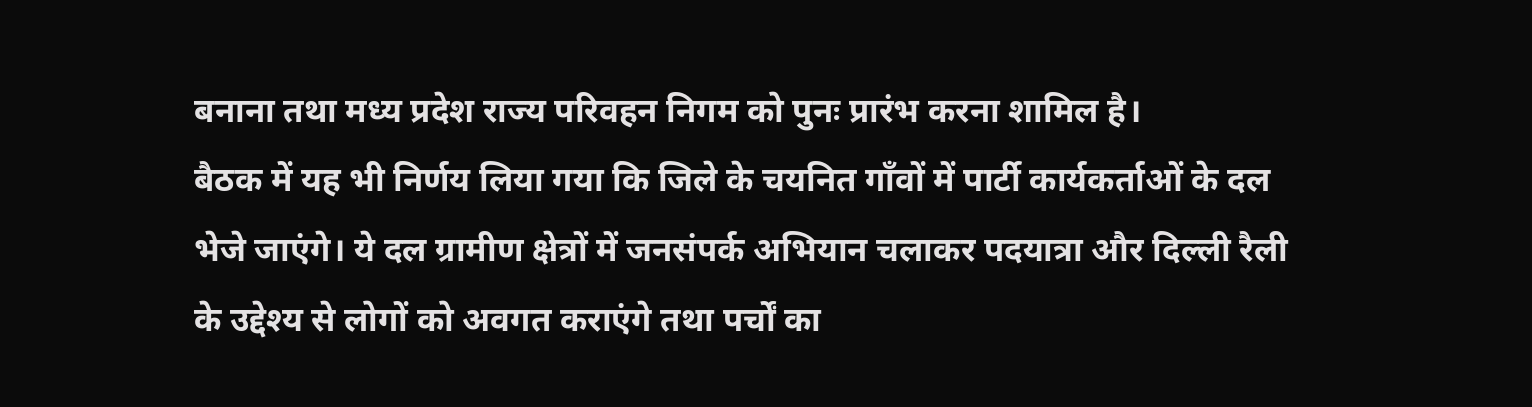बनाना तथा मध्य प्रदेश राज्य परिवहन निगम को पुनः प्रारंभ करना शामिल है।
बैठक में यह भी निर्णय लिया गया कि जिले के चयनित गाँवों में पार्टी कार्यकर्ताओं के दल भेजे जाएंगे। ये दल ग्रामीण क्षेत्रों में जनसंपर्क अभियान चलाकर पदयात्रा और दिल्ली रैली के उद्देश्य से लोगों को अवगत कराएंगे तथा पर्चों का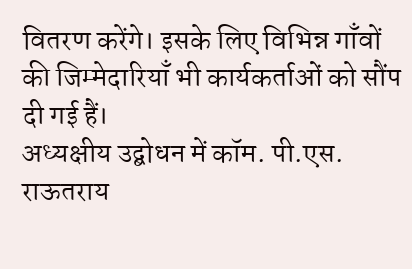वितरण करेंगे। इसके लिए विभिन्न गाँवों की जिम्मेदारियाँ भी कार्यकर्ताओं को सौंप दी गई हैं।
अध्यक्षीय उद्बोधन में कॉम. पी.एस. राऊतराय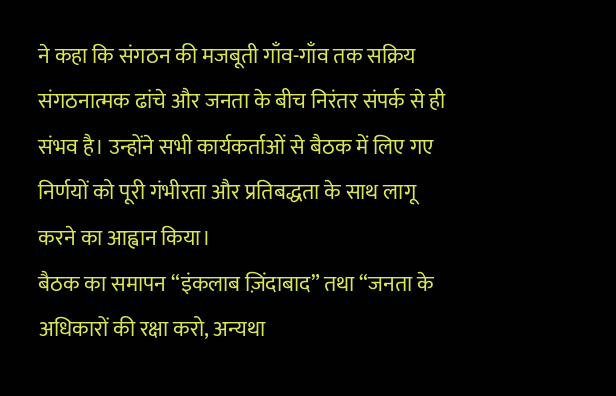ने कहा कि संगठन की मजबूती गाँव-गाँव तक सक्रिय संगठनात्मक ढांचे और जनता के बीच निरंतर संपर्क से ही संभव है। उन्होंने सभी कार्यकर्ताओं से बैठक में लिए गए निर्णयों को पूरी गंभीरता और प्रतिबद्धता के साथ लागू करने का आह्वान किया।
बैठक का समापन “इंकलाब ज़िंदाबाद” तथा “जनता के अधिकारों की रक्षा करो, अन्यथा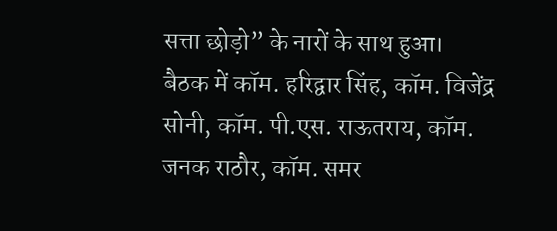सत्ता छोड़ो” के नारों के साथ हुआ।
बैठक में कॉम. हरिद्वार सिंह, कॉम. विजेंद्र सोनी, कॉम. पी.एस. राऊतराय, कॉम. जनक राठौर, कॉम. समर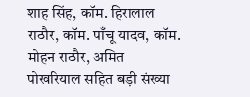शाह सिंह, कॉम. हिरालाल राठौर, कॉम. पाँचू यादव, कॉम. मोहन राठौर, अमित पोखरियाल सहित बड़ी संख्या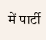में पार्टी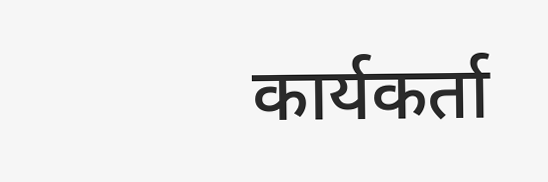कार्यकर्ता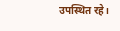उपस्थित रहे।